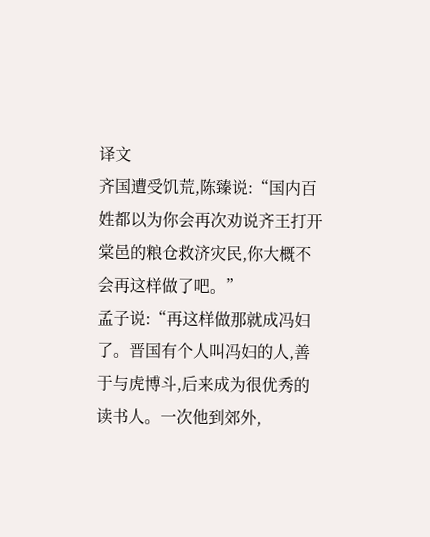译文
齐国遭受饥荒,陈臻说:“国内百姓都以为你会再次劝说齐王打开棠邑的粮仓救济灾民,你大概不会再这样做了吧。”
孟子说:“再这样做那就成冯妇了。晋国有个人叫冯妇的人,善于与虎博斗,后来成为很优秀的读书人。一次他到郊外,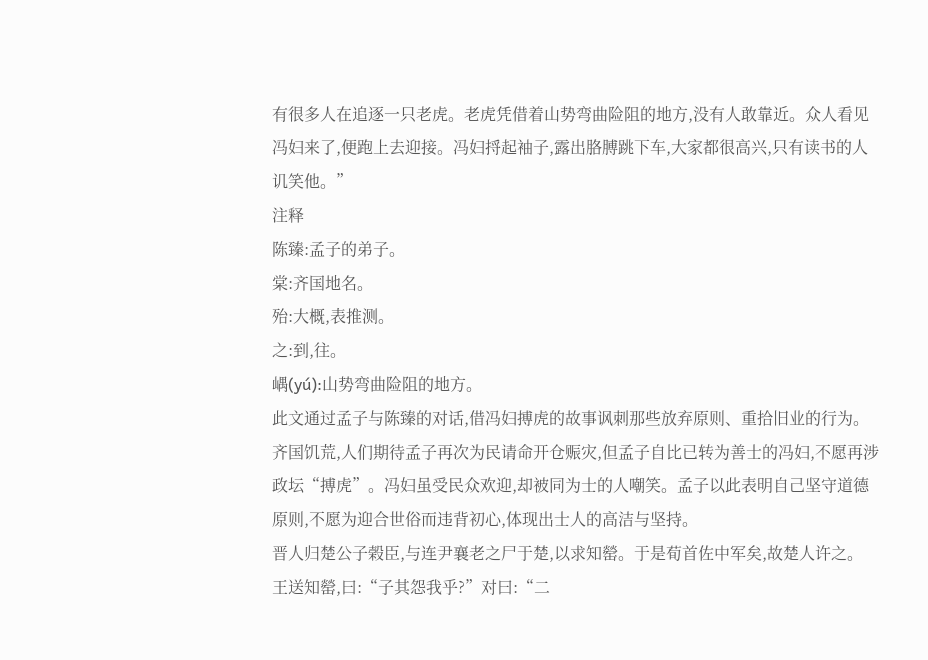有很多人在追逐一只老虎。老虎凭借着山势弯曲险阻的地方,没有人敢靠近。众人看见冯妇来了,便跑上去迎接。冯妇捋起袖子,露出胳膊跳下车,大家都很高兴,只有读书的人讥笑他。”
注释
陈臻:孟子的弟子。
棠:齐国地名。
殆:大概,表推测。
之:到,往。
嵎(yú):山势弯曲险阻的地方。
此文通过孟子与陈臻的对话,借冯妇搏虎的故事讽刺那些放弃原则、重拾旧业的行为。齐国饥荒,人们期待孟子再次为民请命开仓赈灾,但孟子自比已转为善士的冯妇,不愿再涉政坛“搏虎”。冯妇虽受民众欢迎,却被同为士的人嘲笑。孟子以此表明自己坚守道德原则,不愿为迎合世俗而违背初心,体现出士人的高洁与坚持。
晋人归楚公子榖臣,与连尹襄老之尸于楚,以求知罃。于是荀首佐中军矣,故楚人许之。
王送知罃,曰:“子其怨我乎?”对曰:“二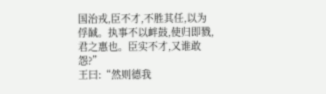国治戎,臣不才,不胜其任,以为俘馘。执事不以衅鼓,使归即戮,君之惠也。臣实不才,又谁敢怨?”
王曰:“然则德我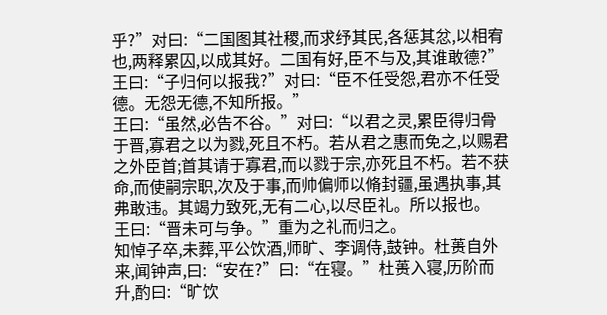乎?”对曰:“二国图其社稷,而求纾其民,各惩其忿,以相宥也,两释累囚,以成其好。二国有好,臣不与及,其谁敢德?”
王曰:“子归何以报我?”对曰:“臣不任受怨,君亦不任受德。无怨无德,不知所报。”
王曰:“虽然,必告不谷。”对曰:“以君之灵,累臣得归骨于晋,寡君之以为戮,死且不朽。若从君之惠而免之,以赐君之外臣首;首其请于寡君,而以戮于宗,亦死且不朽。若不获命,而使嗣宗职,次及于事,而帅偏师以脩封疆,虽遇执事,其弗敢违。其竭力致死,无有二心,以尽臣礼。所以报也。
王曰:“晋未可与争。”重为之礼而归之。
知悼子卒,未葬,平公饮酒,师旷、李调侍,鼓钟。杜蒉自外来,闻钟声,曰:“安在?”曰:“在寝。”杜蒉入寝,历阶而升,酌曰:“旷饮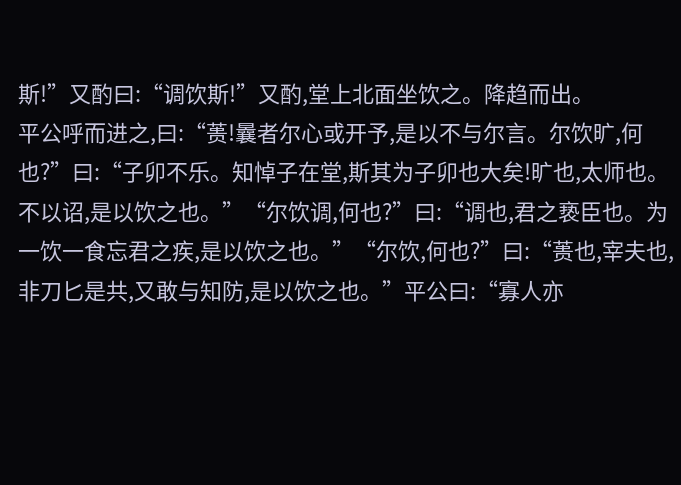斯!”又酌曰:“调饮斯!”又酌,堂上北面坐饮之。降趋而出。
平公呼而进之,曰:“蒉!曩者尔心或开予,是以不与尔言。尔饮旷,何也?”曰:“子卯不乐。知悼子在堂,斯其为子卯也大矣!旷也,太师也。不以诏,是以饮之也。”“尔饮调,何也?”曰:“调也,君之亵臣也。为一饮一食忘君之疾,是以饮之也。”“尔饮,何也?”曰:“蒉也,宰夫也,非刀匕是共,又敢与知防,是以饮之也。”平公曰:“寡人亦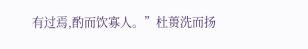有过焉,酌而饮寡人。”杜蒉洗而扬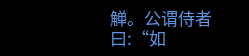觯。公谓侍者曰:“如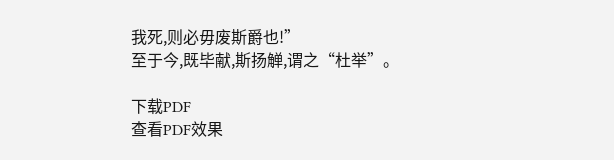我死,则必毋废斯爵也!”
至于今,既毕献,斯扬觯,谓之“杜举”。

下载PDF
查看PDF效果